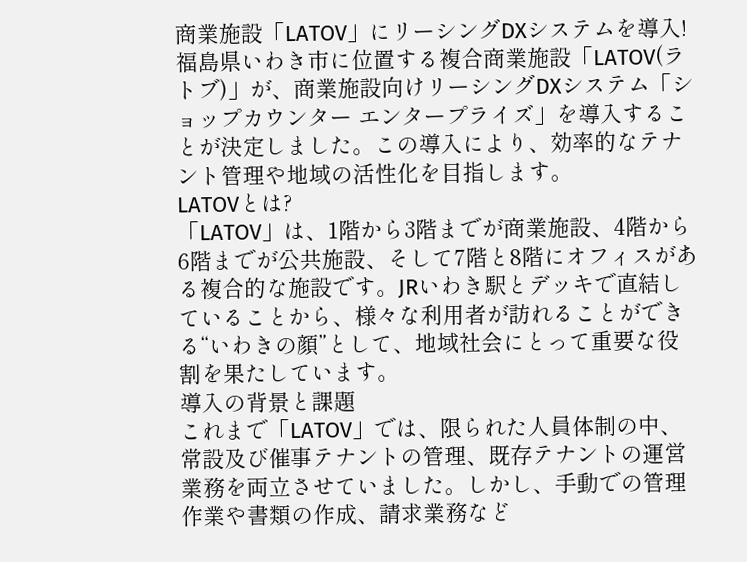商業施設「LATOV」にリーシングDXシステムを導入!
福島県いわき市に位置する複合商業施設「LATOV(ラトブ)」が、商業施設向けリーシングDXシステム「ショップカウンター エンタープライズ」を導入することが決定しました。この導入により、効率的なテナント管理や地域の活性化を目指します。
LATOVとは?
「LATOV」は、1階から3階までが商業施設、4階から6階までが公共施設、そして7階と8階にオフィスがある複合的な施設です。JRいわき駅とデッキで直結していることから、様々な利用者が訪れることができる“いわきの顔”として、地域社会にとって重要な役割を果たしています。
導入の背景と課題
これまで「LATOV」では、限られた人員体制の中、常設及び催事テナントの管理、既存テナントの運営業務を両立させていました。しかし、手動での管理作業や書類の作成、請求業務など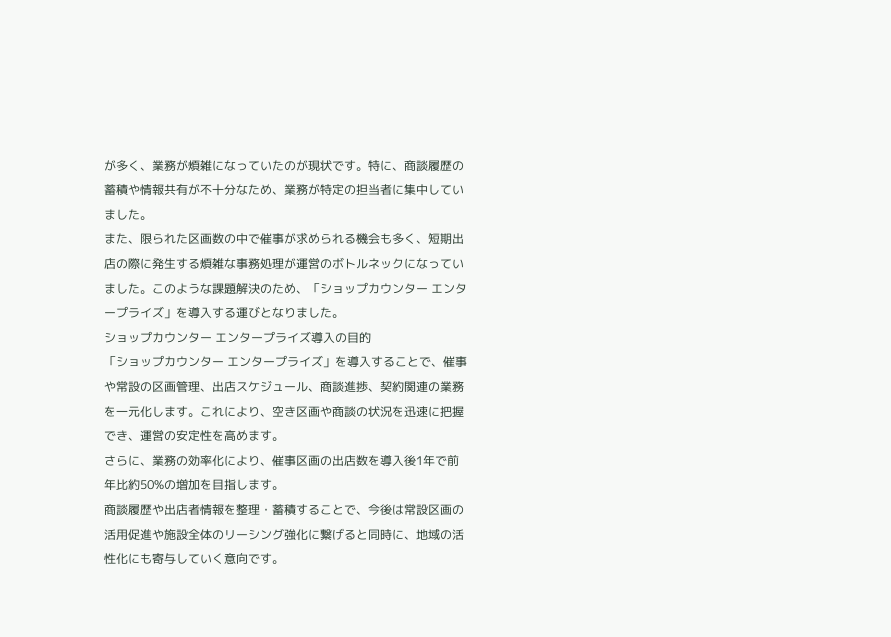が多く、業務が煩雑になっていたのが現状です。特に、商談履歴の蓄積や情報共有が不十分なため、業務が特定の担当者に集中していました。
また、限られた区画数の中で催事が求められる機会も多く、短期出店の際に発生する煩雑な事務処理が運営のボトルネックになっていました。このような課題解決のため、「ショップカウンター エンタープライズ」を導入する運びとなりました。
ショップカウンター エンタープライズ導入の目的
「ショップカウンター エンタープライズ」を導入することで、催事や常設の区画管理、出店スケジュール、商談進捗、契約関連の業務を一元化します。これにより、空き区画や商談の状況を迅速に把握でき、運営の安定性を高めます。
さらに、業務の効率化により、催事区画の出店数を導入後1年で前年比約50%の増加を目指します。
商談履歴や出店者情報を整理・蓄積することで、今後は常設区画の活用促進や施設全体のリーシング強化に繋げると同時に、地域の活性化にも寄与していく意向です。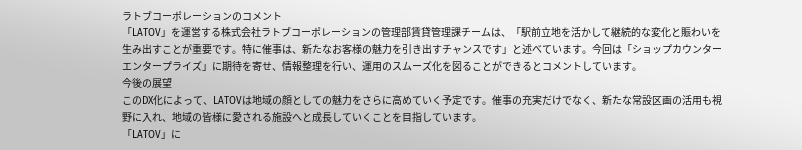ラトブコーポレーションのコメント
「LATOV」を運営する株式会社ラトブコーポレーションの管理部賃貸管理課チームは、「駅前立地を活かして継続的な変化と賑わいを生み出すことが重要です。特に催事は、新たなお客様の魅力を引き出すチャンスです」と述べています。今回は「ショップカウンター エンタープライズ」に期待を寄せ、情報整理を行い、運用のスムーズ化を図ることができるとコメントしています。
今後の展望
このDX化によって、LATOVは地域の顔としての魅力をさらに高めていく予定です。催事の充実だけでなく、新たな常設区画の活用も視野に入れ、地域の皆様に愛される施設へと成長していくことを目指しています。
「LATOV」に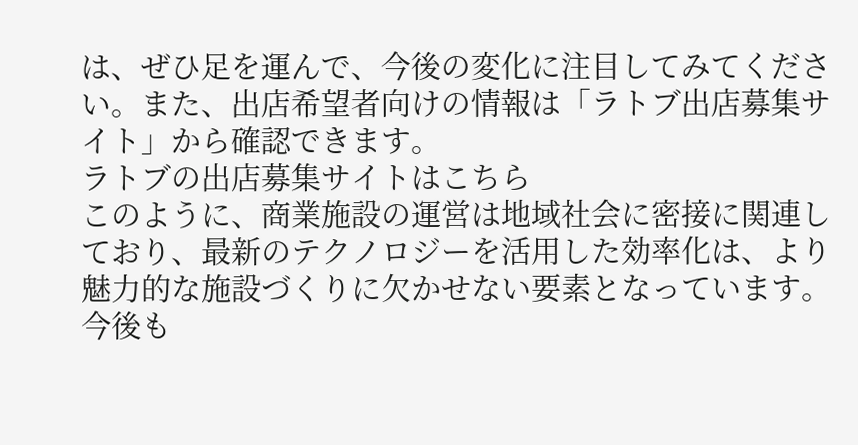は、ぜひ足を運んで、今後の変化に注目してみてください。また、出店希望者向けの情報は「ラトブ出店募集サイト」から確認できます。
ラトブの出店募集サイトはこちら
このように、商業施設の運営は地域社会に密接に関連しており、最新のテクノロジーを活用した効率化は、より魅力的な施設づくりに欠かせない要素となっています。今後も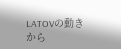LATOVの動きから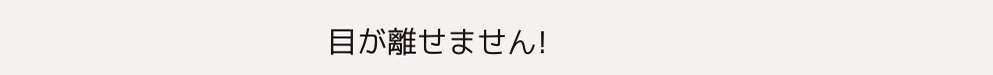目が離せません!